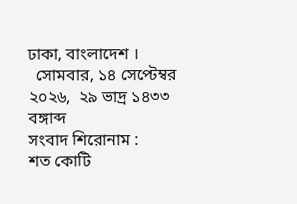ঢাকা, বাংলাদেশ ।
  সোমবার, ১৪ সেপ্টেম্বর ২০২৬,  ২৯ ভাদ্র ১৪৩৩ বঙ্গাব্দ
সংবাদ শিরোনাম :
শত কোটি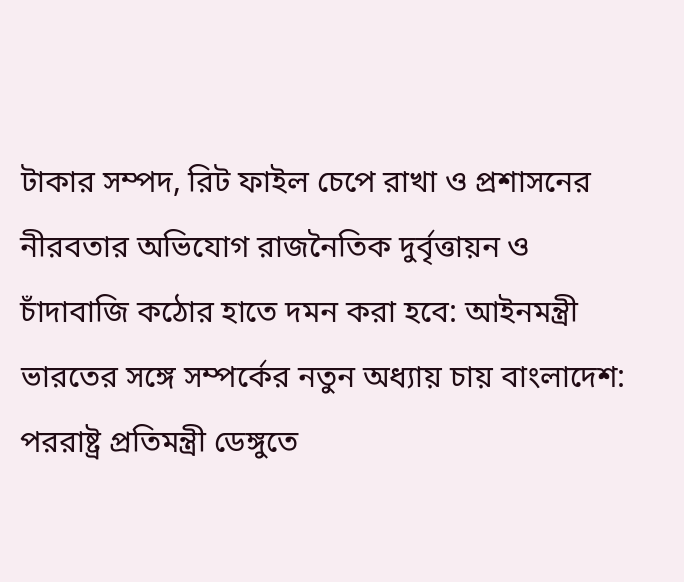টাকার সম্পদ, রিট ফাইল চেপে রাখা ও প্রশাসনের নীরবতার অভিযোগ রাজনৈতিক দুর্বৃত্তায়ন ও চাঁদাবাজি কঠোর হাতে দমন করা হবে: আইনমন্ত্রী ভারতের সঙ্গে সম্পর্কের নতুন অধ্যায় চায় বাংলাদেশ: পররাষ্ট্র প্রতিমন্ত্রী ডেঙ্গুতে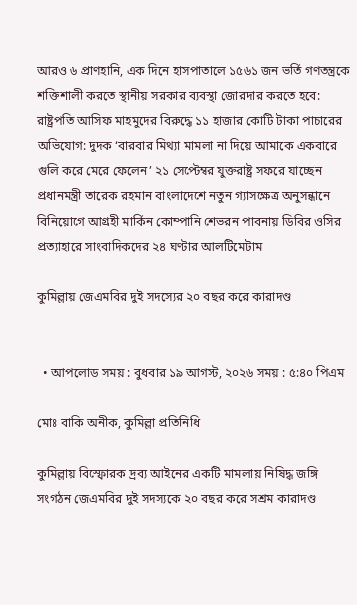আরও ৬ প্রাণহানি, এক দিনে হাসপাতালে ১৫৬১ জন ভর্তি গণতন্ত্রকে শক্তিশালী করতে স্থানীয় সরকার ব্যবস্থা জোরদার করতে হবে: রাষ্ট্রপতি আসিফ মাহমুদের বিরুদ্ধে ১১ হাজার কোটি টাকা পাচারের অভিযোগ: দুদক ‘বারবার মিথ্যা মামলা না দিয়ে আমাকে একবারে গুলি করে মেরে ফেলেন’ ২১ সেপ্টেম্বর যুক্তরাষ্ট্র সফরে যাচ্ছেন প্রধানমন্ত্রী তারেক রহমান বাংলাদেশে নতুন গ্যাসক্ষেত্র অনুসন্ধানে বিনিয়োগে আগ্রহী মার্কিন কোম্পানি শেভরন পাবনায় ডিবির ওসির প্রত্যাহারে সাংবাদিকদের ২৪ ঘণ্টার আলটিমেটাম

কুমিল্লায় জেএমবির দুই সদস্যের ২০ বছর করে কারাদণ্ড


  • আপলোড সময় : বুধবার ১৯ আগস্ট, ২০২৬ সময় : ৫:৪০ পিএম

মোঃ বাকি অনীক, কুমিল্লা প্রতিনিধি

কুমিল্লায় বিস্ফোরক দ্রব্য আইনের একটি মামলায় নিষিদ্ধ জঙ্গি সংগঠন জেএমবির দুই সদস্যকে ২০ বছর করে সশ্রম কারাদণ্ড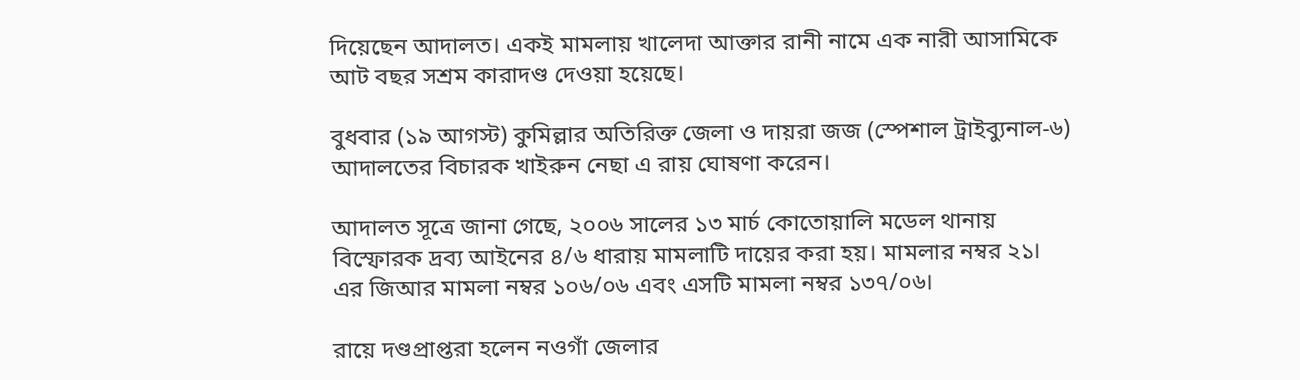দিয়েছেন আদালত। একই মামলায় খালেদা আক্তার রানী নামে এক নারী আসামিকে আট বছর সশ্রম কারাদণ্ড দেওয়া হয়েছে।

বুধবার (১৯ আগস্ট) কুমিল্লার অতিরিক্ত জেলা ও দায়রা জজ (স্পেশাল ট্রাইব্যুনাল-৬) আদালতের বিচারক খাইরুন নেছা এ রায় ঘোষণা করেন।

আদালত সূত্রে জানা গেছে, ২০০৬ সালের ১৩ মার্চ কোতোয়ালি মডেল থানায় বিস্ফোরক দ্রব্য আইনের ৪/৬ ধারায় মামলাটি দায়ের করা হয়। মামলার নম্বর ২১। এর জিআর মামলা নম্বর ১০৬/০৬ এবং এসটি মামলা নম্বর ১৩৭/০৬।

রায়ে দণ্ডপ্রাপ্তরা হলেন নওগাঁ জেলার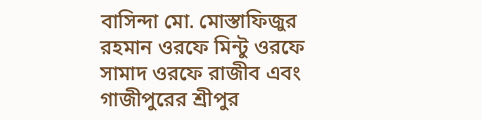বাসিন্দা মো. মোস্তাফিজুর রহমান ওরফে মিন্টু ওরফে সামাদ ওরফে রাজীব এবং গাজীপুরের শ্রীপুর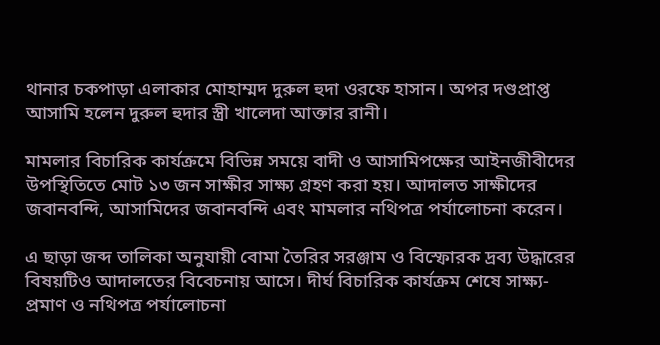থানার চকপাড়া এলাকার মোহাম্মদ দুরুল হুদা ওরফে হাসান। অপর দণ্ডপ্রাপ্ত আসামি হলেন দুরুল হুদার স্ত্রী খালেদা আক্তার রানী।

মামলার বিচারিক কার্যক্রমে বিভিন্ন সময়ে বাদী ও আসামিপক্ষের আইনজীবীদের উপস্থিতিতে মোট ১৩ জন সাক্ষীর সাক্ষ্য গ্রহণ করা হয়। আদালত সাক্ষীদের জবানবন্দি, আসামিদের জবানবন্দি এবং মামলার নথিপত্র পর্যালোচনা করেন।

এ ছাড়া জব্দ তালিকা অনুযায়ী বোমা তৈরির সরঞ্জাম ও বিস্ফোরক দ্রব্য উদ্ধারের বিষয়টিও আদালতের বিবেচনায় আসে। দীর্ঘ বিচারিক কার্যক্রম শেষে সাক্ষ্য-প্রমাণ ও নথিপত্র পর্যালোচনা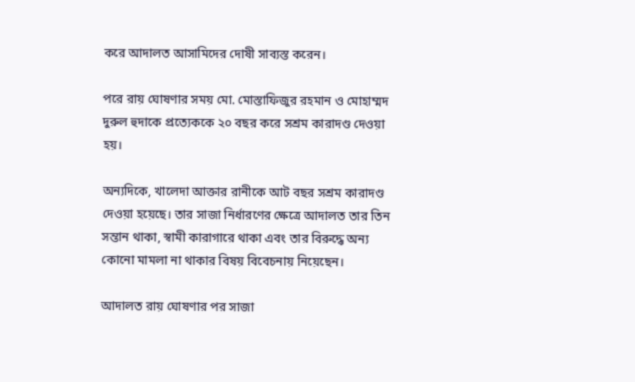করে আদালত আসামিদের দোষী সাব্যস্ত করেন।

পরে রায় ঘোষণার সময় মো. মোস্তাফিজুর রহমান ও মোহাম্মদ দুরুল হুদাকে প্রত্যেককে ২০ বছর করে সশ্রম কারাদণ্ড দেওয়া হয়।

অন্যদিকে, খালেদা আক্তার রানীকে আট বছর সশ্রম কারাদণ্ড দেওয়া হয়েছে। তার সাজা নির্ধারণের ক্ষেত্রে আদালত তার তিন সন্তান থাকা, স্বামী কারাগারে থাকা এবং তার বিরুদ্ধে অন্য কোনো মামলা না থাকার বিষয় বিবেচনায় নিয়েছেন।

আদালত রায় ঘোষণার পর সাজা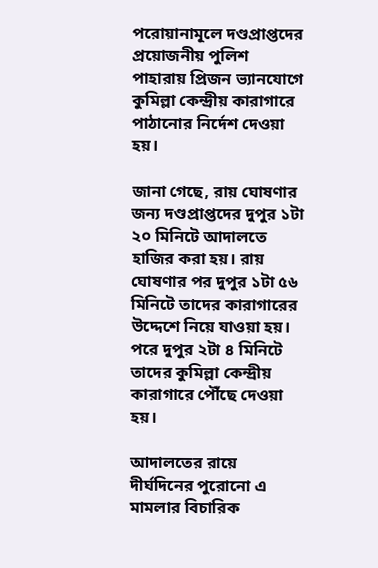পরোয়ানামূলে দণ্ডপ্রাপ্তদের প্রয়োজনীয় পুলিশ পাহারায় প্রিজন ভ্যানযোগে কুমিল্লা কেন্দ্রীয় কারাগারে পাঠানোর নির্দেশ দেওয়া হয়।

জানা গেছে, রায় ঘোষণার জন্য দণ্ডপ্রাপ্তদের দুপুর ১টা ২০ মিনিটে আদালতে হাজির করা হয়। রায় ঘোষণার পর দুপুর ১টা ৫৬ মিনিটে তাদের কারাগারের উদ্দেশে নিয়ে যাওয়া হয়। পরে দুপুর ২টা ৪ মিনিটে তাদের কুমিল্লা কেন্দ্রীয় কারাগারে পৌঁছে দেওয়া হয়।

আদালতের রায়ে দীর্ঘদিনের পুরোনো এ মামলার বিচারিক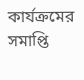কার্যক্রমের সমাপ্তি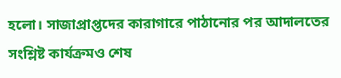হলো। সাজাপ্রাপ্তদের কারাগারে পাঠানোর পর আদালতের সংশ্লিষ্ট কার্যক্রমও শেষ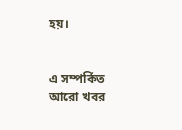হয়।


এ সম্পর্কিত আরো খবর